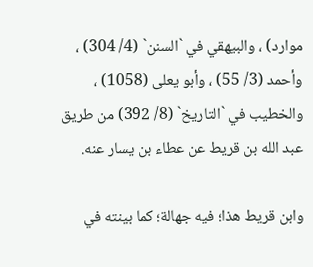موارد) ، والبيهقي في `السنن` (4/ 304) ، وأحمد (3/ 55) ، وأبو يعلى (1058) ، والخطيب في `التاريخ` (8/ 392) من طريق عبد الله بن قريط عن عطاء بن يسار عنه.

وابن قريط هذا؛ فيه جهالة؛ كما بينته في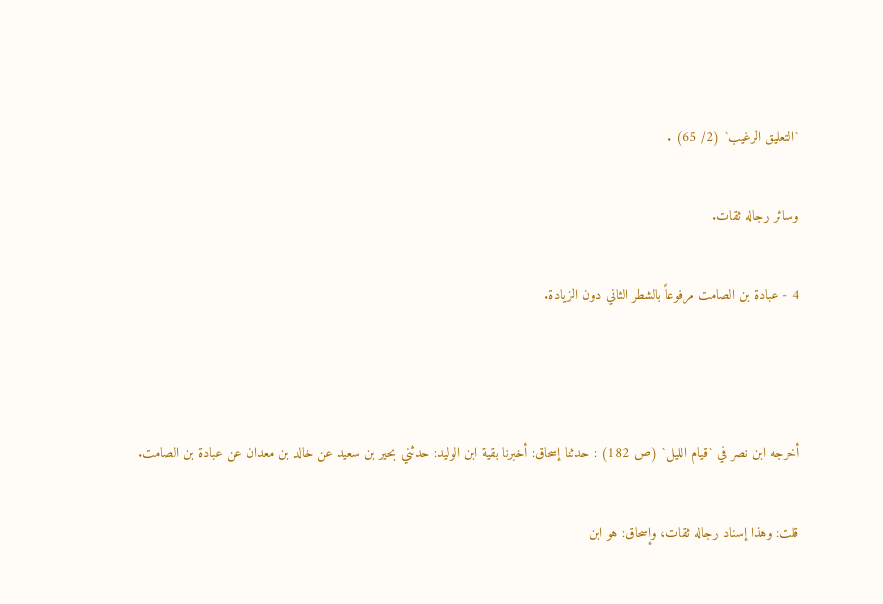`التعليق الرغيب` (2/ 65) .

وسائر رجاله ثقات.

4 - عبادة بن الصامت مرفوعاً بالشطر الثاني دون الزيادة.



أخرجه ابن نصر في `قيام الليل` (ص 182) : حدثنا إسحاق: أخبرنا بقية ابن الوليد: حدثني بحير بن سعيد عن خالد بن معدان عن عبادة بن الصامت.

قلت: وهذا إسناد رجاله ثقات، وإسحاق: هو ابن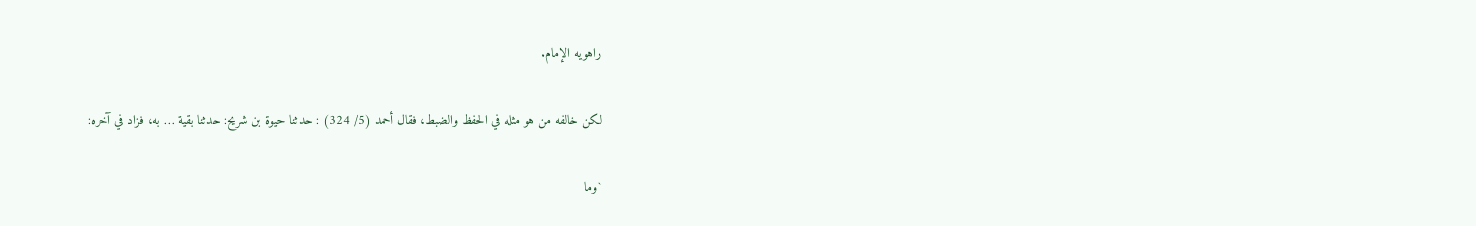راهويه الإمام.

لكن خالفه من هو مثله في الحفظ والضبط، فقال أحمد (5/ 324) : حدثنا حيوة بن شريح: حدثنا بقية … به، فزاد في آخره:

`وما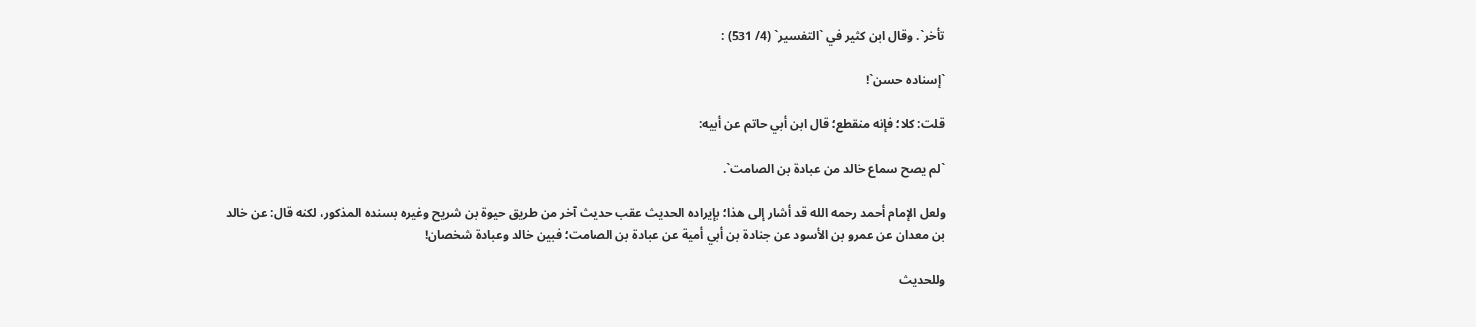تأخر`. وقال ابن كثير في `التفسير` (4/ 531) :

`إسناده حسن`!

قلت: كلا؛ فإنه منقطع؛ قال ابن أبي حاتم عن أبيه:

`لم يصح سماع خالد من عبادة بن الصامت`.

ولعل الإمام أحمد رحمه الله قد أشار إلى هذا؛ بإيراده الحديث عقب حديث آخر من طريق حيوة بن شريح وغيره بسنده المذكور، لكنه قال: عن خالد بن معدان عن عمرو بن الأسود عن جنادة بن أبي أمية عن عبادة بن الصامت؛ فبين خالد وعبادة شخصان!

وللحديث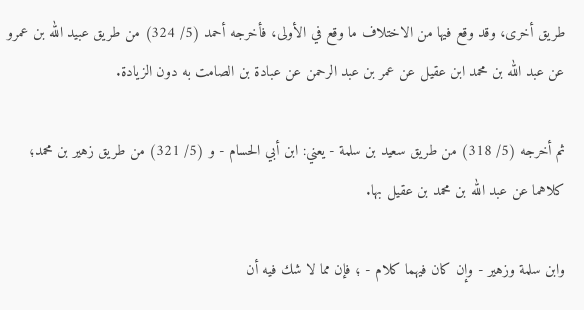طريق أخرى، وقد وقع فيها من الاختلاف ما وقع في الأولى، فأخرجه أحمد (5/ 324) من طريق عبيد الله بن عمرو عن عبد الله بن محمد ابن عقيل عن عمر بن عبد الرحمن عن عبادة بن الصامت به دون الزيادة.

ثم أخرجه (5/ 318) من طريق سعيد بن سلمة - يعني: ابن أبي الحسام - و (5/ 321) من طريق زهير بن محمد؛ كلاهما عن عبد الله بن محمد بن عقيل بها.

وابن سلمة وزهير - وإن كان فيهما كلام - ؛ فإن مما لا شك فيه أن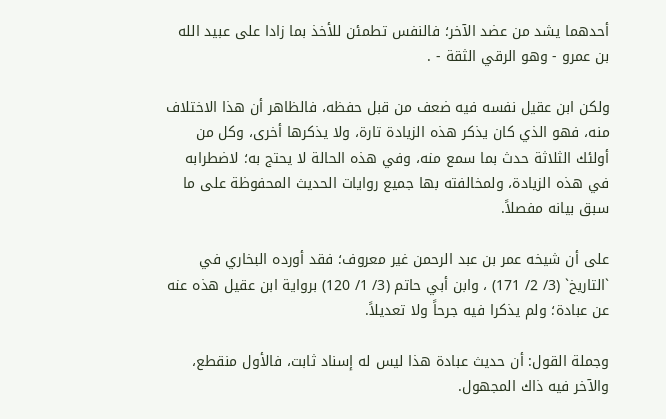أحدهما يشد من عضد الآخر؛ فالنفس تطمئن للأخذ بما زادا على عبيد الله بن عمرو - وهو الرقي الثقة - .

ولكن ابن عقيل نفسه فيه ضعف من قبل حفظه، فالظاهر أن هذا الاختلاف منه، فهو الذي كان يذكر هذه الزيادة تارة، ولا يذكرها أخرى، وكل من أولئك الثلاثة حدث بما سمع منه، وفي هذه الحالة لا يحتج به؛ لاضطرابه في هذه الزيادة، ولمخالفته بها جميع روايات الحديث المحفوظة على ما سبق بيانه مفصلاً.

على أن شيخه عمر بن عبد الرحمن غير معروف؛ فقد أورده البخاري في `التاريخ` (3/ 2/ 171) ، وابن أبي حاتم (3/ 1/ 120) برواية ابن عقيل هذه عنه عن عبادة؛ ولم يذكرا فيه جرحاً ولا تعديلاً.

وجملة القول: أن حديث عبادة هذا ليس له إسناد ثابت، فالأول منقطع، والآخر فيه ذاك المجهول.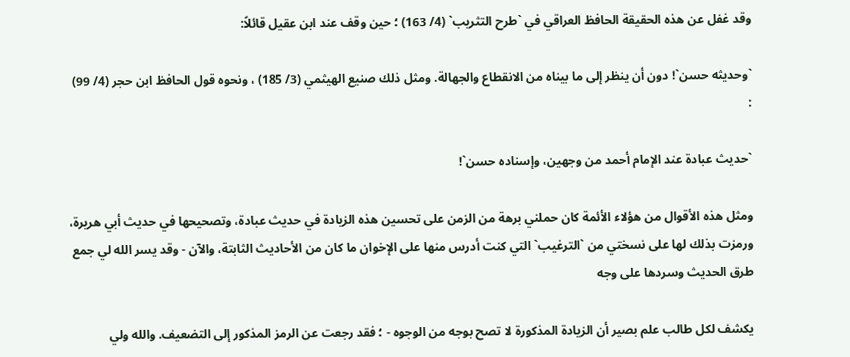وقد غفل عن هذه الحقيقة الحافظ العراقي في `طرح التثريب` (4/ 163) ؛ حين وقف عند ابن عقيل قائلاً:

`وحديثه حسن`! دون أن ينظر إلى ما بيناه من الانقطاع والجهالة. ومثل ذلك صنيع الهيثمي (3/ 185) ، ونحوه قول الحافظ ابن حجر (4/ 99) :

`حديث عبادة عند الإمام أحمد من وجهين، وإسناده حسن`!

ومثل هذه الأقوال من هؤلاء الأئمة كان حملني برهة من الزمن على تحسين هذه الزيادة في حديث عبادة، وتصحيحها في حديث أبي هريرة، ورمزت بذلك لها على نسختي من `الترغيب` التي كنت أدرس منها على الإخوان ما كان من الأحاديث الثابتة، والآن - وقد يسر الله لي جمع طرق الحديث وسردها على وجه

يكشف لكل طالب علم بصير أن الزيادة المذكورة لا تصح بوجه من الوجوه - ؛ فقد رجعت عن الرمز المذكور إلى التضعيف. والله ولي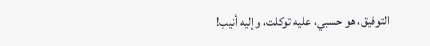التوفيق، هو حسبي، عليه توكلت، وإليه أنيب!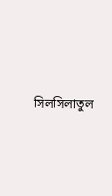সিলসিলাতুল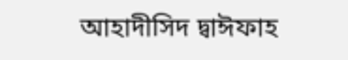আহাদীসিদ দ্বাঈফাহ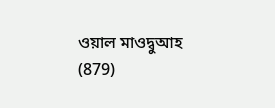ওয়াল মাওদ্বুআহ (879)